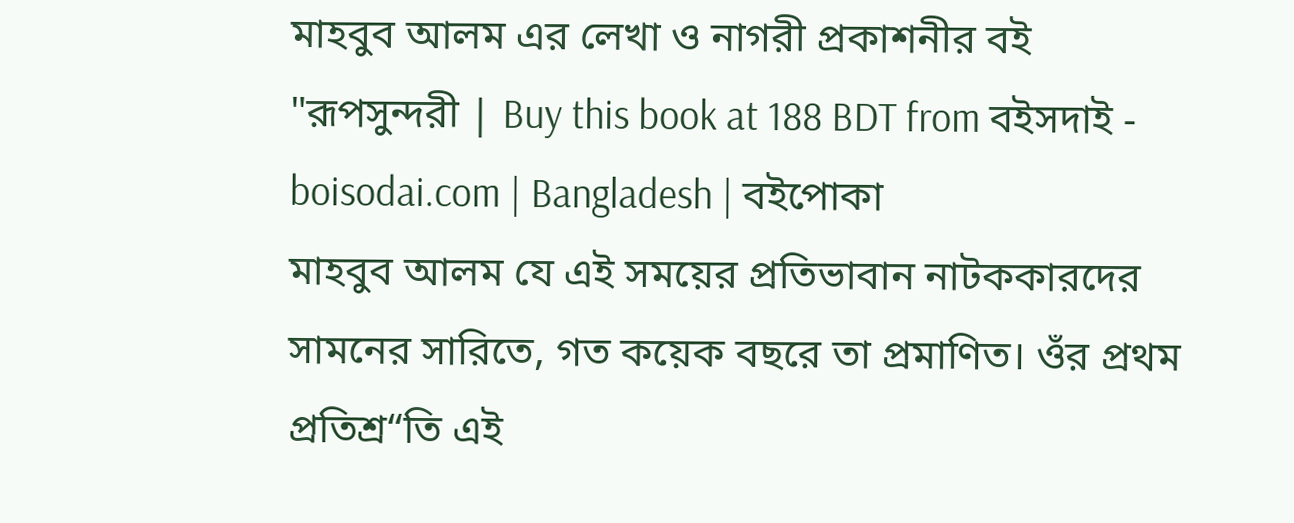মাহবুব আলম এর লেখা ও নাগরী প্রকাশনীর বই "রূপসুন্দরী | Buy this book at 188 BDT from বইসদাই - boisodai.com | Bangladesh | বইপোকা
মাহবুব আলম যে এই সময়ের প্রতিভাবান নাটককারদের সামনের সারিতে, গত কয়েক বছরে তা প্রমাণিত। ওঁর প্রথম প্রতিশ্র“তি এই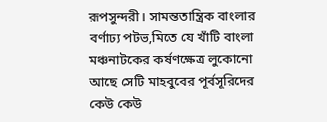রূপসুন্দরী। সামন্ততান্ত্রিক বাংলার বর্ণাঢ্য পটভ‚মিতে যে খাঁটি বাংলা মঞ্চনাটকের কর্ষণক্ষেত্র লুকোনো আছে সেটি মাহবুবের পূর্বসূরিদের কেউ কেউ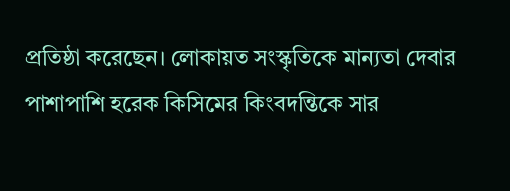প্রতিষ্ঠা করেছেন। লোকায়ত সংস্কৃতিকে মান্যতা দেবার পাশাপাশি হরেক কিসিমের কিংবদন্তিকে সার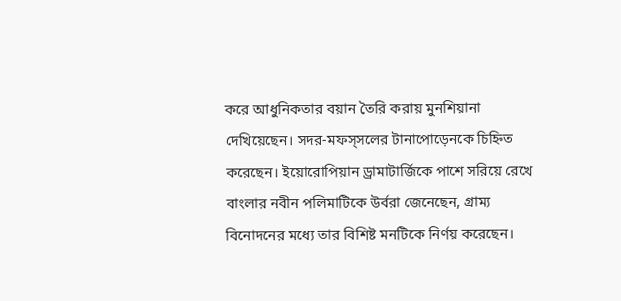করে আধুনিকতার বয়ান তৈরি করায় মুনশিয়ানা দেখিয়েছেন। সদর-মফস্সলের টানাপোড়েনকে চিহ্নিত করেছেন। ইয়োরোপিয়ান ড্রামাটার্জিকে পাশে সরিয়ে রেখে বাংলার নবীন পলিমাটিকে উর্বরা জেনেছেন, গ্রাম্য বিনোদনের মধ্যে তার বিশিষ্ট মনটিকে নির্ণয় করেছেন।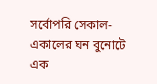সর্বোপরি সেকাল-একালের ঘন বুনোটে এক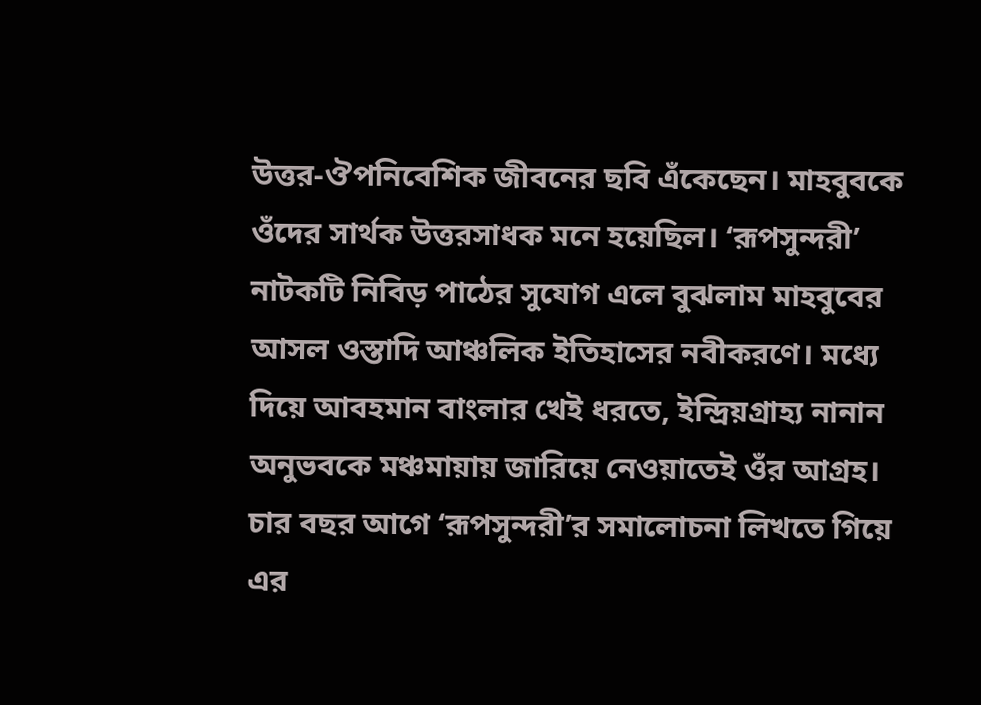উত্তর-ঔপনিবেশিক জীবনের ছবি এঁকেছেন। মাহবুবকে ওঁদের সার্থক উত্তরসাধক মনে হয়েছিল। ‘রূপসুন্দরী’ নাটকটি নিবিড় পাঠের সুযোগ এলে বুঝলাম মাহবুবের আসল ওস্তাদি আঞ্চলিক ইতিহাসের নবীকরণে। মধ্যে দিয়ে আবহমান বাংলার খেই ধরতে, ইন্দ্রিয়গ্রাহ্য নানান অনুভবকে মঞ্চমায়ায় জারিয়ে নেওয়াতেই ওঁর আগ্রহ। চার বছর আগে ‘রূপসুন্দরী’র সমালোচনা লিখতে গিয়ে এর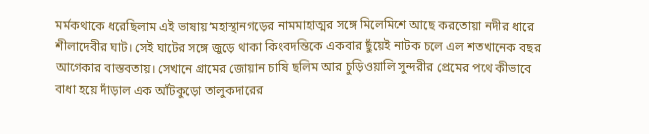মর্মকথাকে ধরেছিলাম এই ভাষায়‘মহাস্থানগড়ের নামমাহাত্মর সঙ্গে মিলেমিশে আছে করতোয়া নদীর ধারে শীলাদেবীর ঘাট। সেই ঘাটের সঙ্গে জুড়ে থাকা কিংবদন্তিকে একবার ছুঁয়েই নাটক চলে এল শতখানেক বছর আগেকার বাস্তবতায়। সেখানে গ্রামের জোয়ান চাষি ছলিম আর চুড়িওয়ালি সুন্দরীর প্রেমের পথে কীভাবে বাধা হয়ে দাঁড়াল এক আঁটকুড়ো তালুকদারের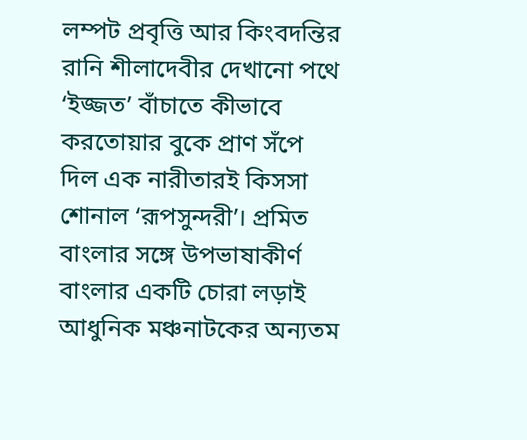লম্পট প্রবৃত্তি আর কিংবদন্তির রানি শীলাদেবীর দেখানো পথে ‘ইজ্জত’ বাঁচাতে কীভাবে করতোয়ার বুকে প্রাণ সঁপে দিল এক নারীতারই কিসসা শোনাল ‘রূপসুন্দরী’। প্রমিত বাংলার সঙ্গে উপভাষাকীর্ণ বাংলার একটি চোরা লড়াই আধুনিক মঞ্চনাটকের অন্যতম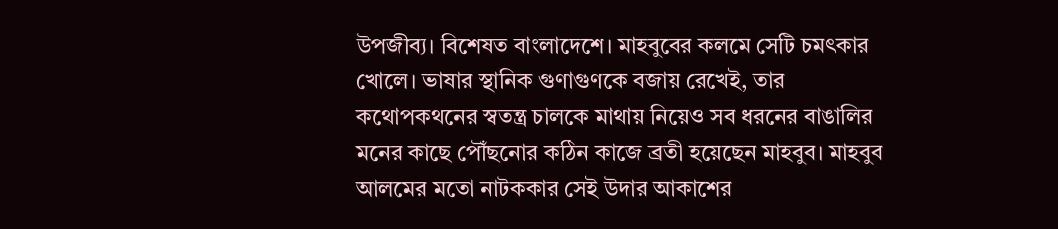উপজীব্য। বিশেষত বাংলাদেশে। মাহবুবের কলমে সেটি চমৎকার খোলে। ভাষার স্থানিক গুণাগুণকে বজায় রেখেই, তার কথোপকথনের স্বতন্ত্র চালকে মাথায় নিয়েও সব ধরনের বাঙালির মনের কাছে পৌঁছনোর কঠিন কাজে ব্রতী হয়েছেন মাহবুব। মাহবুব আলমের মতো নাটককার সেই উদার আকাশের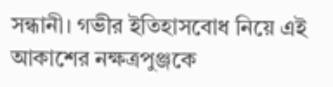সন্ধানী। গভীর ইতিহাসবোধ নিয়ে এই আকাশের নক্ষত্রপুঞ্জকে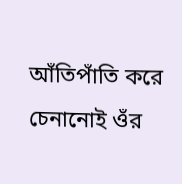আঁতিপাঁতি করে চেনানোই ওঁর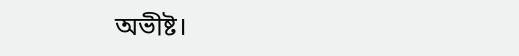অভীষ্ট।